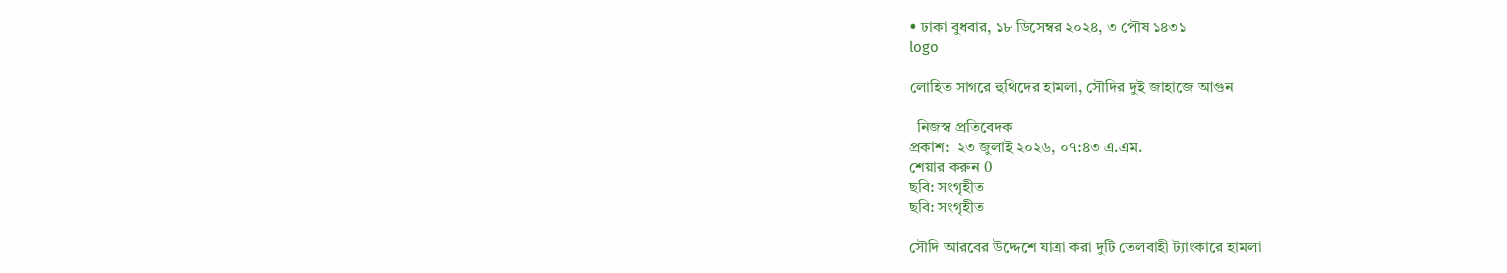• ঢাকা বুধবার, ১৮ ডিসেম্বর ২০২৪, ৩ পৌষ ১৪৩১
logo

লোহিত সাগরে হুথিদের হামলা, সৌদির দুই জাহাজে আগুন

  নিজস্ব প্রতিবেদক
প্রকাশ:  ২৩ জুলাই ২০২৬, ০৭:৪৩ এ.এম.
শেয়ার করুন 0
ছবি: সংগৃহীত
ছবি: সংগৃহীত

সৌদি আরবের উদ্দেশে যাত্রা করা দুটি তেলবাহী ট্যাংকারে হামলা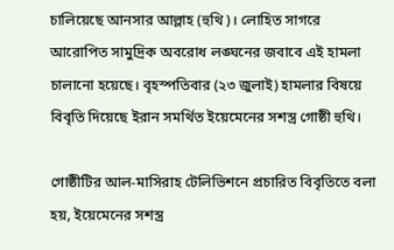চালিয়েছে আনসার আল্লাহ (হুথি)। লোহিত সাগরে আরোপিত সামুদ্রিক অবরোধ লঙ্ঘনের জবাবে এই হামলা চালানো হয়েছে। বৃহস্পতিবার (২৩ জুলাই) হামলার বিষয়ে বিবৃতি দিয়েছে ইরান সমর্থিত ইয়েমেনের সশস্ত্র গোষ্ঠী হুথি।

গোষ্ঠীটির আল-মাসিরাহ টেলিভিশনে প্রচারিত বিবৃতিতে বলা হয়, ইয়েমেনের সশস্ত্র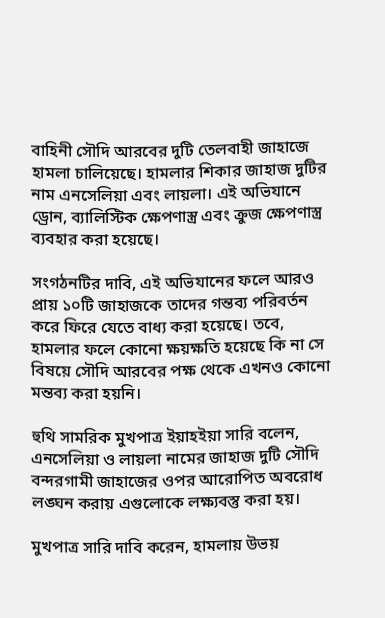বাহিনী সৌদি আরবের দুটি তেলবাহী জাহাজে হামলা চালিয়েছে। হামলার শিকার জাহাজ দুটির নাম এনসেলিয়া এবং লায়লা। এই অভিযানে ড্রোন, ব্যালিস্টিক ক্ষেপণাস্ত্র এবং ক্রুজ ক্ষেপণাস্ত্র ব্যবহার করা হয়েছে।

সংগঠনটির দাবি, এই অভিযানের ফলে আরও প্রায় ১০টি জাহাজকে তাদের গন্তব্য পরিবর্তন করে ফিরে যেতে বাধ্য করা হয়েছে। তবে, হামলার ফলে কোনো ক্ষয়ক্ষতি হয়েছে কি না সে বিষয়ে সৌদি আরবের পক্ষ থেকে এখনও কোনো মন্তব্য করা হয়নি।

হুথি সামরিক মুখপাত্র ইয়াহইয়া সারি বলেন, এনসেলিয়া ও লায়লা নামের জাহাজ দুটি সৌদি বন্দরগামী জাহাজের ওপর আরোপিত অবরোধ লঙ্ঘন করায় এগুলোকে লক্ষ্যবস্তু করা হয়।

মুখপাত্র সারি দাবি করেন, হামলায় উভয়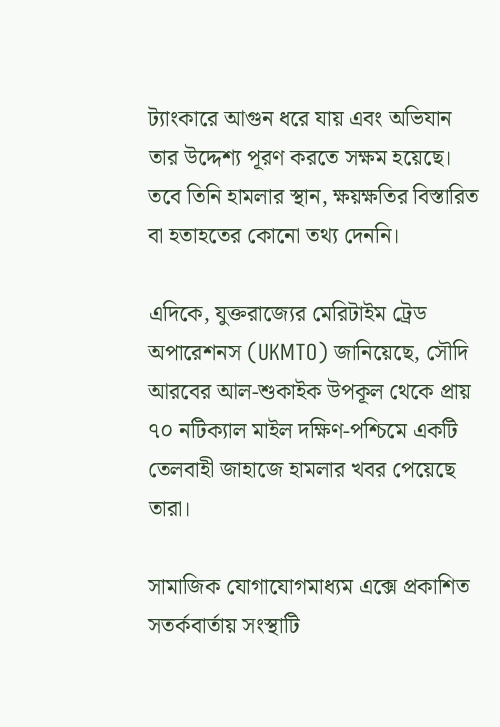ট্যাংকারে আগুন ধরে যায় এবং অভিযান তার উদ্দেশ্য পূরণ করতে সক্ষম হয়েছে। তবে তিনি হামলার স্থান, ক্ষয়ক্ষতির বিস্তারিত বা হতাহতের কোনো তথ্য দেননি।

এদিকে, যুক্তরাজ্যের মেরিটাইম ট্রেড অপারেশনস (UKMTO) জানিয়েছে, সৌদি আরবের আল-শুকাইক উপকূল থেকে প্রায় ৭০ নটিক্যাল মাইল দক্ষিণ-পশ্চিমে একটি তেলবাহী জাহাজে হামলার খবর পেয়েছে তারা।

সামাজিক যোগাযোগমাধ্যম এক্সে প্রকাশিত সতর্কবার্তায় সংস্থাটি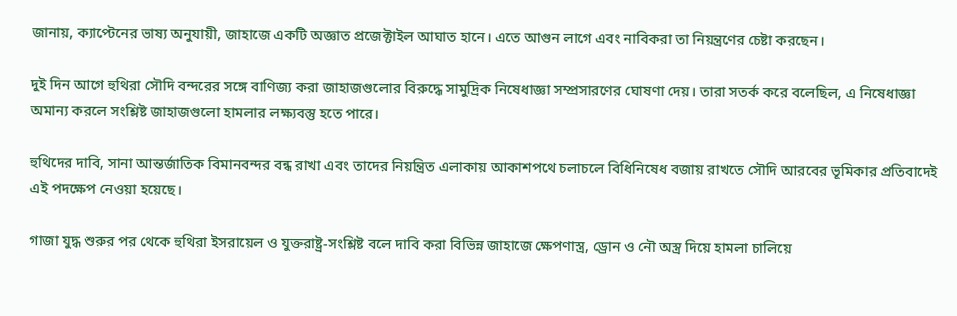জানায়, ক্যাপ্টেনের ভাষ্য অনুযায়ী, জাহাজে একটি অজ্ঞাত প্রজেক্টাইল আঘাত হানে। এতে আগুন লাগে এবং নাবিকরা তা নিয়ন্ত্রণের চেষ্টা করছেন।

দুই দিন আগে হুথিরা সৌদি বন্দরের সঙ্গে বাণিজ্য করা জাহাজগুলোর বিরুদ্ধে সামুদ্রিক নিষেধাজ্ঞা সম্প্রসারণের ঘোষণা দেয়। তারা সতর্ক করে বলেছিল, এ নিষেধাজ্ঞা অমান্য করলে সংশ্লিষ্ট জাহাজগুলো হামলার লক্ষ্যবস্তু হতে পারে।

হুথিদের দাবি, সানা আন্তর্জাতিক বিমানবন্দর বন্ধ রাখা এবং তাদের নিয়ন্ত্রিত এলাকায় আকাশপথে চলাচলে বিধিনিষেধ বজায় রাখতে সৌদি আরবের ভূমিকার প্রতিবাদেই এই পদক্ষেপ নেওয়া হয়েছে।

গাজা যুদ্ধ শুরুর পর থেকে হুথিরা ইসরায়েল ও যুক্তরাষ্ট্র-সংশ্লিষ্ট বলে দাবি করা বিভিন্ন জাহাজে ক্ষেপণাস্ত্র, ড্রোন ও নৌ অস্ত্র দিয়ে হামলা চালিয়ে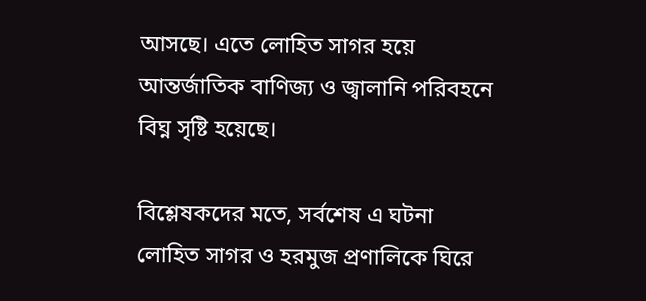আসছে। এতে লোহিত সাগর হয়ে আন্তর্জাতিক বাণিজ্য ও জ্বালানি পরিবহনে বিঘ্ন সৃষ্টি হয়েছে।

বিশ্লেষকদের মতে, সর্বশেষ এ ঘটনা লোহিত সাগর ও হরমুজ প্রণালিকে ঘিরে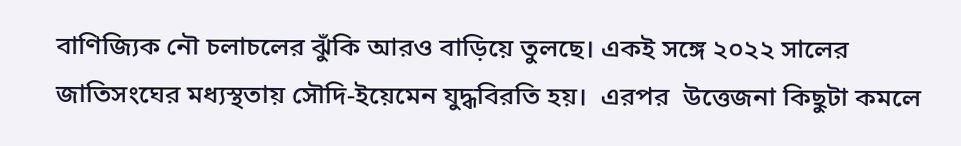বাণিজ্যিক নৌ চলাচলের ঝুঁকি আরও বাড়িয়ে তুলছে। একই সঙ্গে ২০২২ সালের জাতিসংঘের মধ্যস্থতায় সৌদি-ইয়েমেন যুদ্ধবিরতি হয়।  এরপর  উত্তেজনা কিছুটা কমলে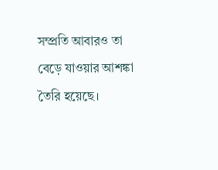সম্প্রতি আবারও তা বেড়ে যাওয়ার আশঙ্কা তৈরি হয়েছে।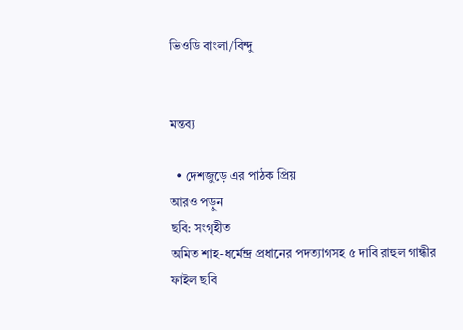ভিওডি বাংলা/বিন্দু


মন্তব্য

  • দেশজুড়ে এর পাঠক প্রিয়
আরও পড়ুন
ছবি: সংগৃহীত
অমিত শাহ-ধর্মেন্দ্র প্রধানের পদত্যাগসহ ৫ দাবি রাহুল গান্ধীর
ফাইল ছবি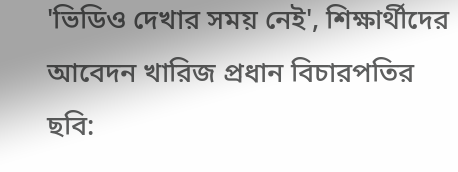'ভিডিও দেখার সময় নেই', শিক্ষার্থীদের আবেদন খারিজ প্রধান বিচারপতির
ছবি: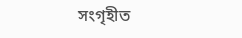সংগৃহীত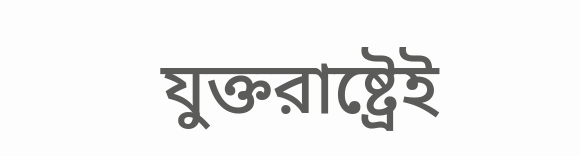যুক্তরাষ্ট্রেই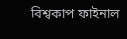বিশ্বকাপ ফাইনাল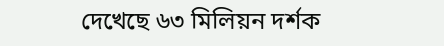দেখেছে ৬৩ মিলিয়ন দর্শক